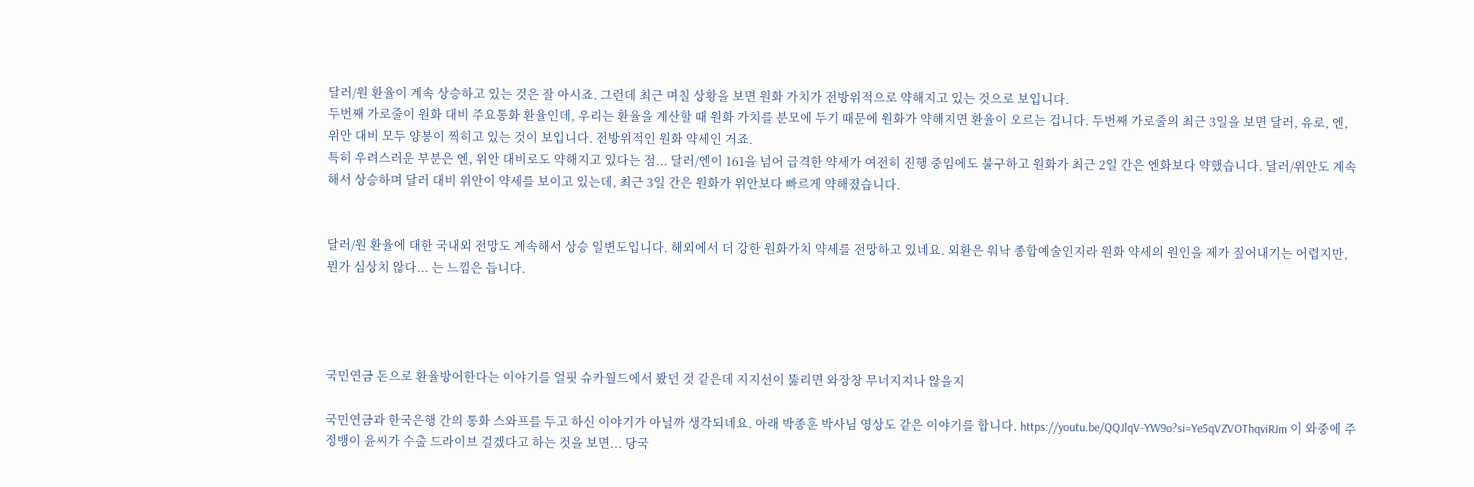달러/원 환율이 계속 상승하고 있는 것은 잘 아시죠. 그런데 최근 며칠 상황을 보면 원화 가치가 전방위적으로 약해지고 있는 것으로 보입니다.
두번째 가로줄이 원화 대비 주요통화 환율인데, 우리는 환율을 계산할 때 원화 가치를 분모에 두기 때문에 원화가 약해지면 환율이 오르는 겁니다. 두번째 가로줄의 최근 3일을 보면 달러, 유로, 엔, 위안 대비 모두 양봉이 찍히고 있는 것이 보입니다. 전방위적인 원화 약세인 거죠.
특히 우려스러운 부분은 엔, 위안 대비로도 약해지고 있다는 점... 달러/엔이 161을 넘어 급격한 약세가 여전히 진행 중임에도 불구하고 원화가 최근 2일 간은 엔화보다 약했습니다. 달러/위안도 계속해서 상승하며 달러 대비 위안이 약세를 보이고 있는데, 최근 3일 간은 원화가 위안보다 빠르게 약해졌습니다.


달러/원 환율에 대한 국내외 전망도 계속해서 상승 일변도입니다. 해외에서 더 강한 원화가치 약세를 전망하고 있네요. 외환은 워낙 종합예술인지라 원화 약세의 원인을 제가 짚어내기는 어렵지만, 뭔가 심상치 않다... 는 느낌은 듭니다.




국민연금 돈으로 환율방어한다는 이야기를 얼핏 슈카월드에서 봤던 것 같은데 지지선이 뚫리면 와장창 무너지지나 않을지

국민연금과 한국은행 간의 통화 스와프를 두고 하신 이야기가 아닐까 생각되네요. 아래 박종훈 박사님 영상도 같은 이야기를 합니다. https://youtu.be/QQJlqV-YW9o?si=Ye5qVZVOThqviRJm 이 와중에 주정뱅이 윤씨가 수출 드라이브 걸겠다고 하는 것을 보면... 당국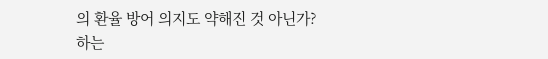의 환율 방어 의지도 약해진 것 아닌가? 하는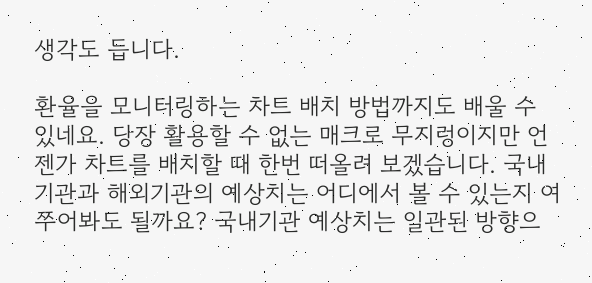생각도 듭니다.

환율을 모니터링하는 차트 배치 방법까지도 배울 수 있네요. 당장 활용할 수 없는 매크로 무지렁이지만 언젠가 차트를 배치할 때 한번 떠올려 보겠습니다. 국내기관과 해외기관의 예상치는 어디에서 볼 수 있는지 여쭈어봐도 될까요? 국내기관 예상치는 일관된 방향으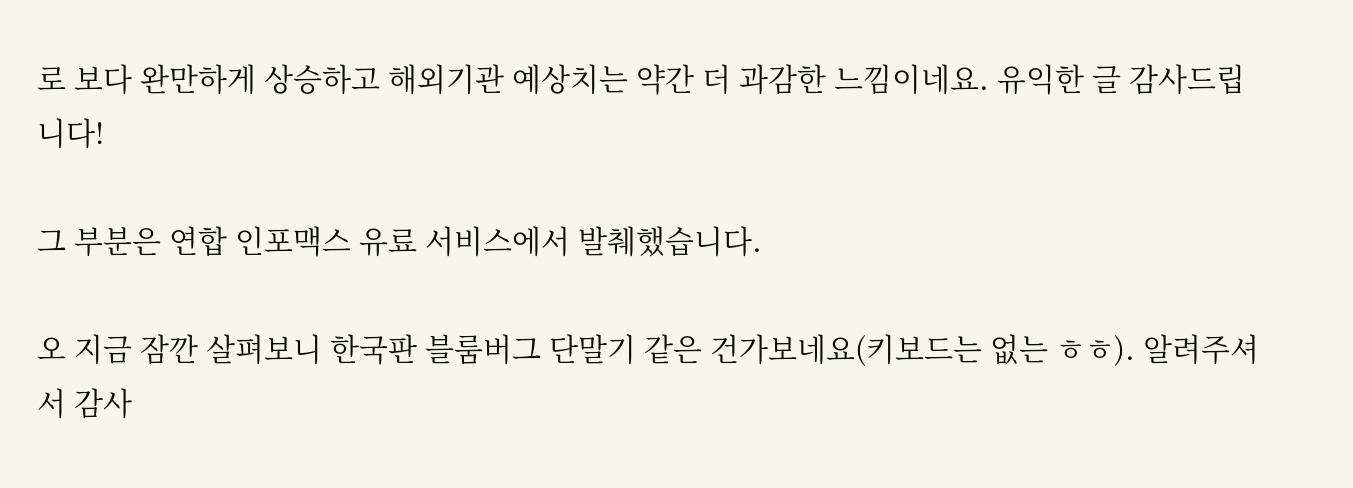로 보다 완만하게 상승하고 해외기관 예상치는 약간 더 과감한 느낌이네요. 유익한 글 감사드립니다!

그 부분은 연합 인포맥스 유료 서비스에서 발췌했습니다.

오 지금 잠깐 살펴보니 한국판 블룸버그 단말기 같은 건가보네요(키보드는 없는 ㅎㅎ). 알려주셔서 감사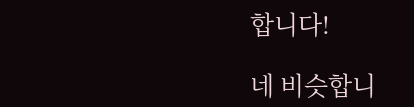합니다!

네 비슷합니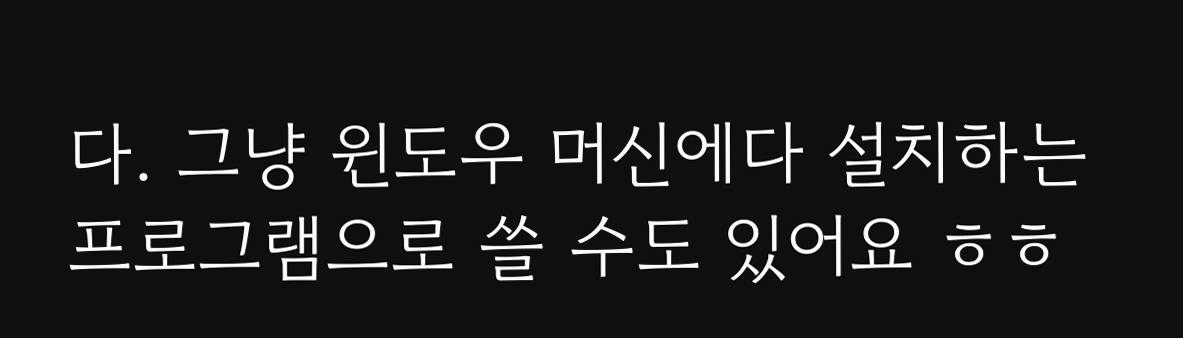다. 그냥 윈도우 머신에다 설치하는 프로그램으로 쓸 수도 있어요 ㅎㅎ